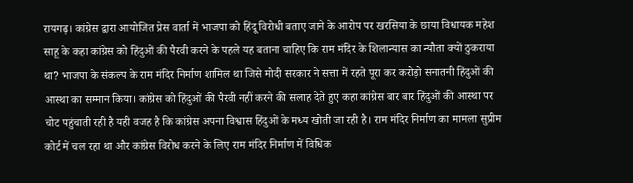रायगढ़। कांग्रेस द्वारा आयोजित प्रेस वार्ता में भाजपा को हिंदू विरोधी बताए जाने के आरोप पर खरसिया के छाया विधायक महेश साहू के कहा कांग्रेस को हिंदुओं की पैरवी करने के पहले यह बताना चाहिए कि राम मंदिर के शिलान्यास का न्यौता क्यों ठुकराया था? भाजपा के संकल्प के राम मंदिर निर्माण शामिल था जिसे मोदी सरकार ने सत्ता में रहते पूरा कर करोड़ो सनातनी हिंदुओं की आस्था का सम्मान किया। कांग्रेस को हिंदुओं की पैरवी नहीं करने की सलाह देते हुए कहा कांग्रेस बार बार हिंदुओं की आस्था पर चोट पहुंचाती रही है यही वजह है कि कांग्रेस अपना विश्वास हिंदुओं के मध्य खोती जा रही है। राम मंदिर निर्माण का मामला सुप्रीम कोर्ट में चल रहा था और कांग्रेस विरोध करने के लिए राम मंदिर निर्माण में विधिक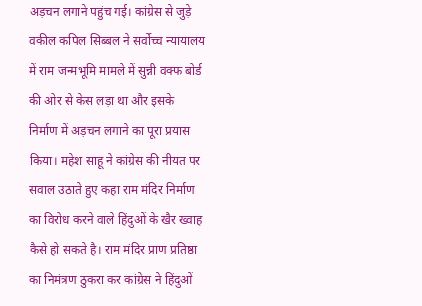अड़चन लगाने पहुंच गई। कांग्रेस से जुड़े वकील कपिल सिब्बल ने सर्वोच्च न्यायालय में राम जन्मभूमि मामले में सुन्नी वक्फ बोर्ड की ओर से केस लड़ा था और इसके निर्माण में अड़चन लगाने का पूरा प्रयास किया। महेश साहू ने कांग्रेस की नीयत पर सवाल उठाते हुए कहा राम मंदिर निर्माण का विरोध करने वाले हिंदुओं के खैर ख्वाह कैसे हो सकते है। राम मंदिर प्राण प्रतिष्ठा का निमंत्रण ठुकरा कर कांग्रेस ने हिंदुओं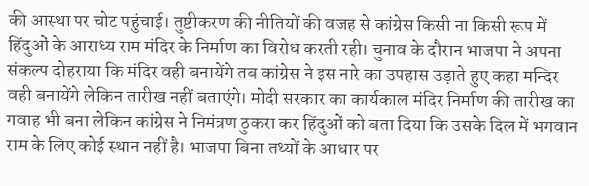की आस्था पर चोट पहुंचाई। तुष्टीकरण की नीतियों की वजह से कांग्रेस किसी ना किसी रूप में हिंदुओं के आराध्य राम मंदिर के निर्माण का विरोध करती रही। चुनाव के दौरान भाजपा ने अपना संकल्प दोहराया कि मंदिर वही बनायेंगे तब कांग्रेस ने इस नारे का उपहास उड़ाते हुए कहा मन्दिर वही बनायेंगे लेकिन तारीख नहीं बताएंगे। मोदी सरकार का कार्यकाल मंदिर निर्माण की तारीख का गवाह भी बना लेकिन कांग्रेस ने निमंत्रण ठुकरा कर हिंदुओं को बता दिया कि उसके दिल में भगवान राम के लिए कोई स्थान नहीं है। भाजपा बिना तथ्यों के आधार पर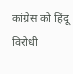कांग्रेस को हिंदू विरोधी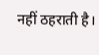नहीं ठहराती है।